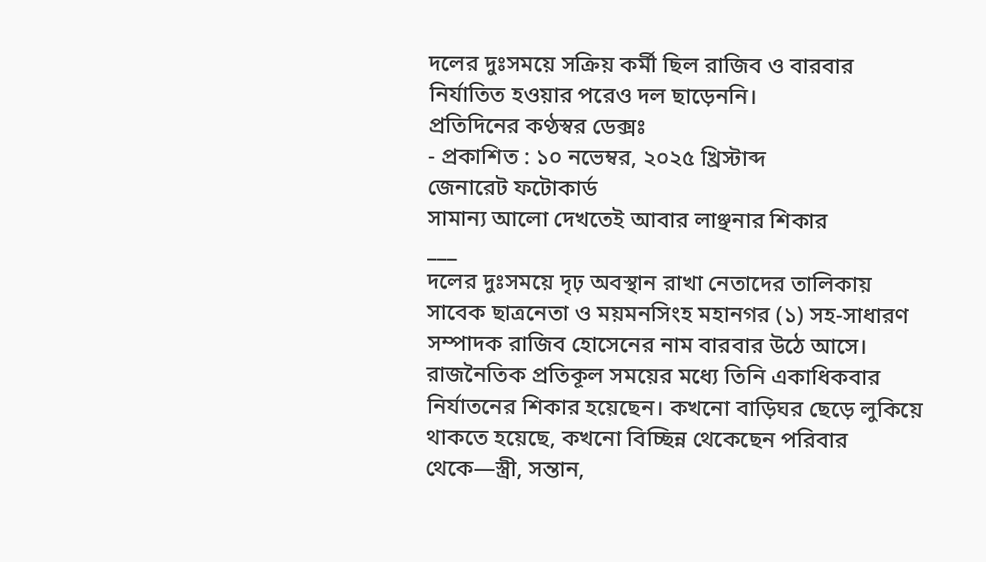দলের দুঃসময়ে সক্রিয় কর্মী ছিল রাজিব ও বারবার নির্যাতিত হওয়ার পরেও দল ছাড়েননি।
প্রতিদিনের কণ্ঠস্বর ডেক্সঃ
- প্রকাশিত : ১০ নভেম্বর, ২০২৫ খ্রিস্টাব্দ
জেনারেট ফটোকার্ড
সামান্য আলো দেখতেই আবার লাঞ্ছনার শিকার
___
দলের দুঃসময়ে দৃঢ় অবস্থান রাখা নেতাদের তালিকায় সাবেক ছাত্রনেতা ও ময়মনসিংহ মহানগর (১) সহ-সাধারণ সম্পাদক রাজিব হোসেনের নাম বারবার উঠে আসে। রাজনৈতিক প্রতিকূল সময়ের মধ্যে তিনি একাধিকবার নির্যাতনের শিকার হয়েছেন। কখনো বাড়িঘর ছেড়ে লুকিয়ে থাকতে হয়েছে, কখনো বিচ্ছিন্ন থেকেছেন পরিবার থেকে—স্ত্রী, সন্তান,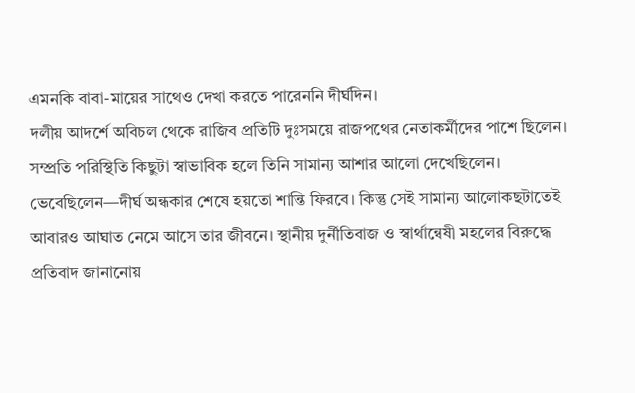এমনকি বাবা-মায়ের সাথেও দেখা করতে পারেননি দীর্ঘদিন।
দলীয় আদর্শে অবিচল থেকে রাজিব প্রতিটি দুঃসময়ে রাজপথের নেতাকর্মীদের পাশে ছিলেন।
সম্প্রতি পরিস্থিতি কিছুটা স্বাভাবিক হলে তিনি সামান্য আশার আলো দেখেছিলেন। ভেবেছিলেন—দীর্ঘ অন্ধকার শেষে হয়তো শান্তি ফিরবে। কিন্তু সেই সামান্য আলোকছটাতেই আবারও আঘাত নেমে আসে তার জীবনে। স্থানীয় দুর্নীতিবাজ ও স্বার্থান্বেষী মহলের বিরুদ্ধে প্রতিবাদ জানানোয়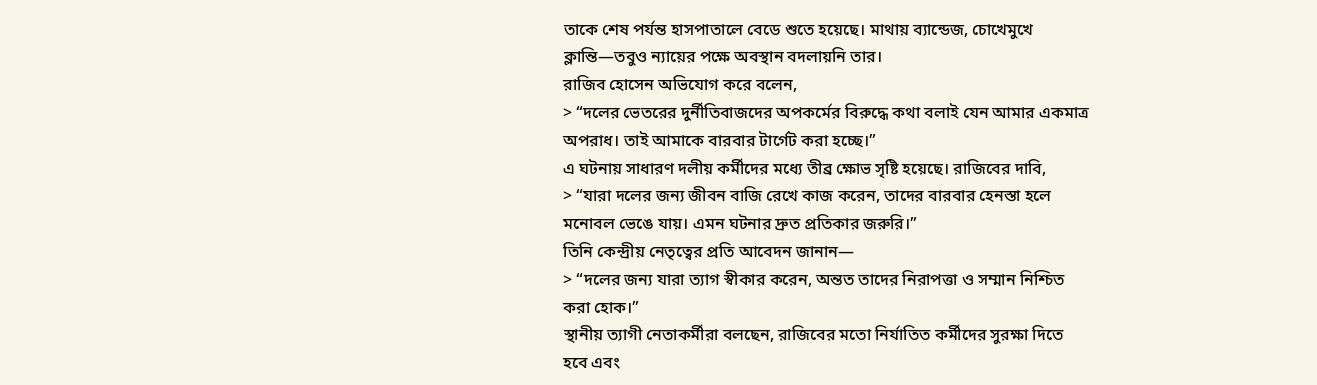তাকে শেষ পর্যন্ত হাসপাতালে বেডে শুতে হয়েছে। মাথায় ব্যান্ডেজ, চোখেমুখে ক্লান্তি—তবুও ন্যায়ের পক্ষে অবস্থান বদলায়নি তার।
রাজিব হোসেন অভিযোগ করে বলেন,
> “দলের ভেতরের দুর্নীতিবাজদের অপকর্মের বিরুদ্ধে কথা বলাই যেন আমার একমাত্র অপরাধ। তাই আমাকে বারবার টার্গেট করা হচ্ছে।”
এ ঘটনায় সাধারণ দলীয় কর্মীদের মধ্যে তীব্র ক্ষোভ সৃষ্টি হয়েছে। রাজিবের দাবি,
> “যারা দলের জন্য জীবন বাজি রেখে কাজ করেন, তাদের বারবার হেনস্তা হলে মনোবল ভেঙে যায়। এমন ঘটনার দ্রুত প্রতিকার জরুরি।”
তিনি কেন্দ্রীয় নেতৃত্বের প্রতি আবেদন জানান—
> “দলের জন্য যারা ত্যাগ স্বীকার করেন, অন্তত তাদের নিরাপত্তা ও সম্মান নিশ্চিত করা হোক।”
স্থানীয় ত্যাগী নেতাকর্মীরা বলছেন, রাজিবের মতো নির্যাতিত কর্মীদের সুরক্ষা দিতে হবে এবং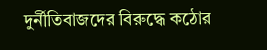দুর্নীতিবাজদের বিরুদ্ধে কঠোর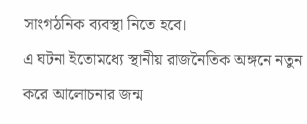সাংগঠনিক ব্যবস্থা নিতে হবে।
এ ঘটনা ইতোমধ্যে স্থানীয় রাজনৈতিক অঙ্গনে নতুন করে আলোচনার জন্ম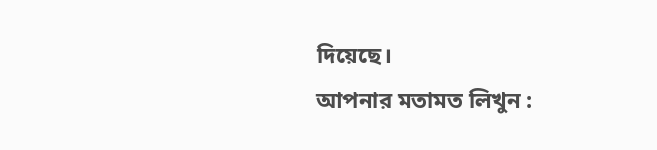দিয়েছে।
আপনার মতামত লিখুন :